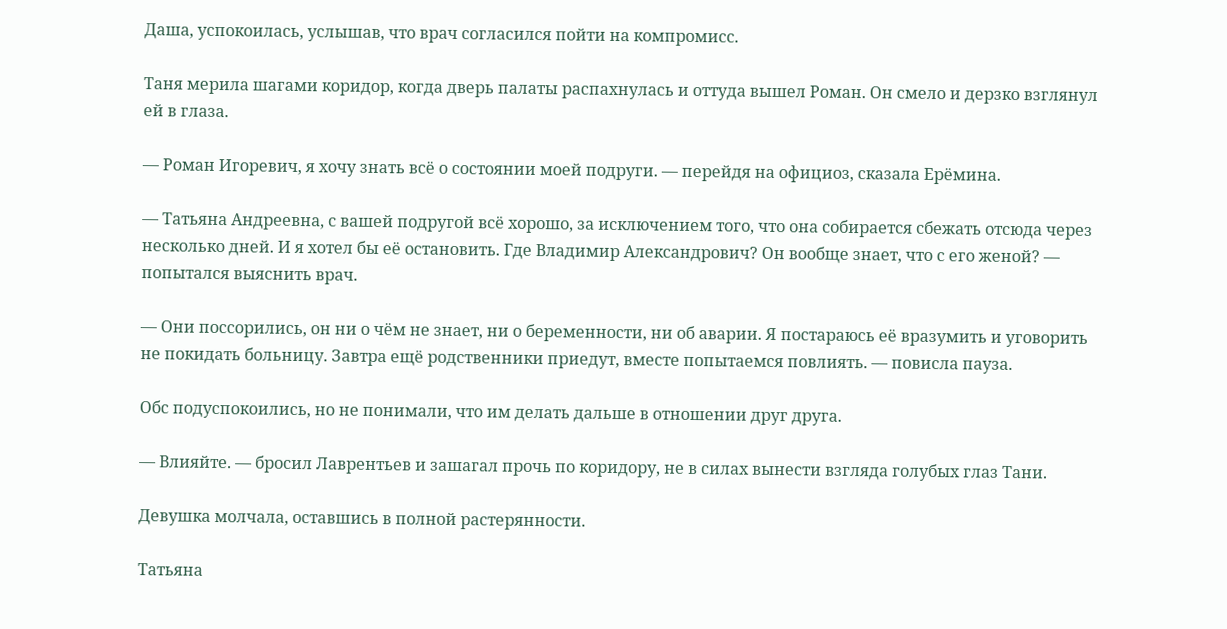Даша, успокоилась, услышав, что врач согласился пойти на компромисс.

Таня мерила шагами коридор, когда дверь палаты распахнулась и оттуда вышел Роман. Он смело и дерзко взглянул ей в глаза.

— Роман Игоревич, я хочу знать всё о состоянии моей подруги. — перейдя на официоз, сказала Ерёмина.

— Татьяна Андреевна, с вашей подругой всё хорошо, за исключением того, что она собирается сбежать отсюда через несколько дней. И я хотел бы её остановить. Где Владимир Александрович? Он вообще знает, что с его женой? — попытался выяснить врач.

— Они поссорились, он ни о чём не знает, ни о беременности, ни об аварии. Я постараюсь её вразумить и уговорить не покидать больницу. Завтра ещё родственники приедут, вместе попытаемся повлиять. — повисла пауза.

Обс подуспокоились, но не понимали, что им делать дальше в отношении друг друга.

— Влияйте. — бросил Лаврентьев и зашагал прочь по коридору, не в силах вынести взгляда голубых глаз Тани.

Девушка молчала, оставшись в полной растерянности.

Татьяна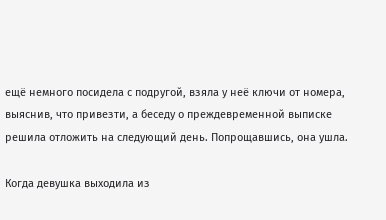ещё немного посидела с подругой, взяла у неё ключи от номера, выяснив, что привезти, а беседу о преждевременной выписке решила отложить на следующий день. Попрощавшись, она ушла.

Когда девушка выходила из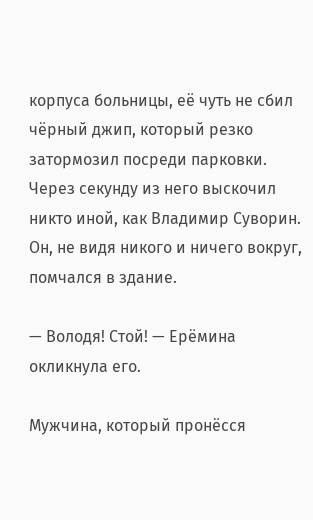корпуса больницы, её чуть не сбил чёрный джип, который резко затормозил посреди парковки. Через секунду из него выскочил никто иной, как Владимир Суворин. Он, не видя никого и ничего вокруг, помчался в здание.

— Володя! Стой! — Ерёмина окликнула его.

Мужчина, который пронёсся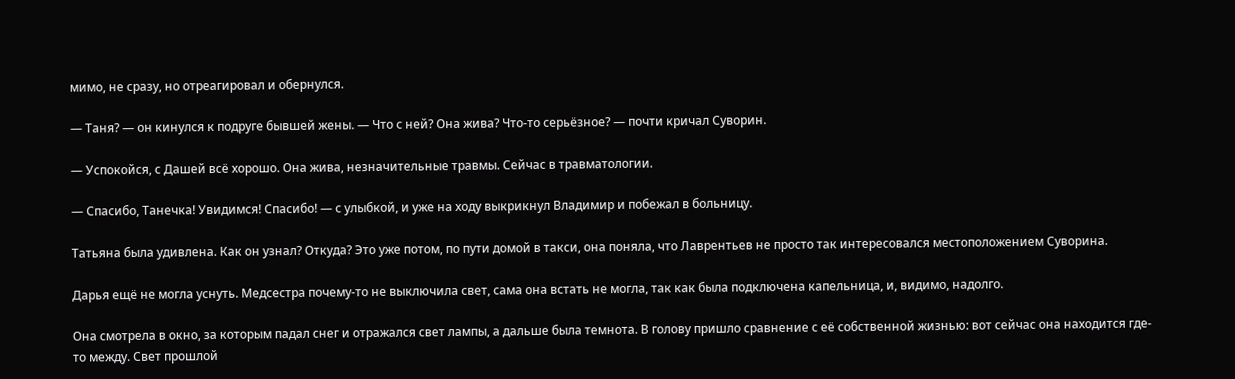мимо, не сразу, но отреагировал и обернулся.

— Таня? — он кинулся к подруге бывшей жены. — Что с ней? Она жива? Что-то серьёзное? — почти кричал Суворин.

— Успокойся, с Дашей всё хорошо. Она жива, незначительные травмы. Сейчас в травматологии.

— Спасибо, Танечка! Увидимся! Спасибо! — с улыбкой, и уже на ходу выкрикнул Владимир и побежал в больницу.

Татьяна была удивлена. Как он узнал? Откуда? Это уже потом, по пути домой в такси, она поняла, что Лаврентьев не просто так интересовался местоположением Суворина.

Дарья ещё не могла уснуть. Медсестра почему-то не выключила свет, сама она встать не могла, так как была подключена капельница, и, видимо, надолго.

Она смотрела в окно, за которым падал снег и отражался свет лампы, а дальше была темнота. В голову пришло сравнение с её собственной жизнью: вот сейчас она находится где-то между. Свет прошлой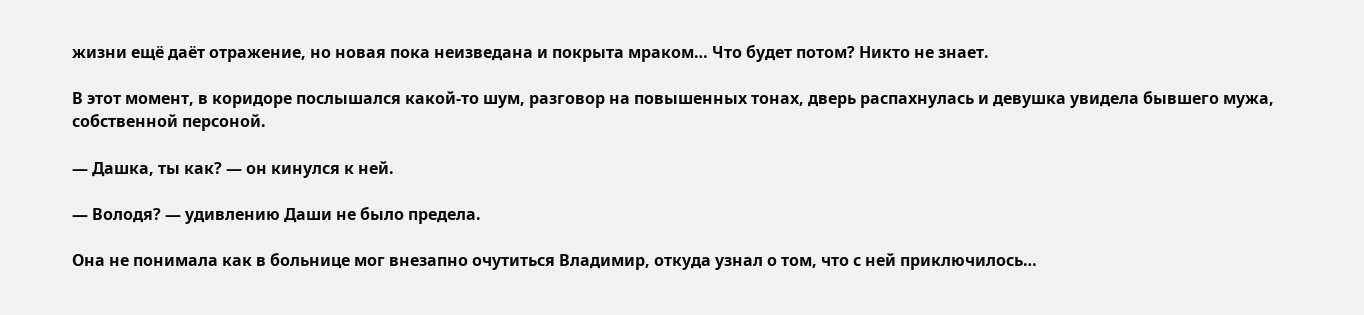жизни ещё даёт отражение, но новая пока неизведана и покрыта мраком… Что будет потом? Никто не знает.

В этот момент, в коридоре послышался какой-то шум, разговор на повышенных тонах, дверь распахнулась и девушка увидела бывшего мужа, собственной персоной.

— Дашка, ты как? — он кинулся к ней.

— Володя? — удивлению Даши не было предела.

Она не понимала как в больнице мог внезапно очутиться Владимир, откуда узнал о том, что с ней приключилось…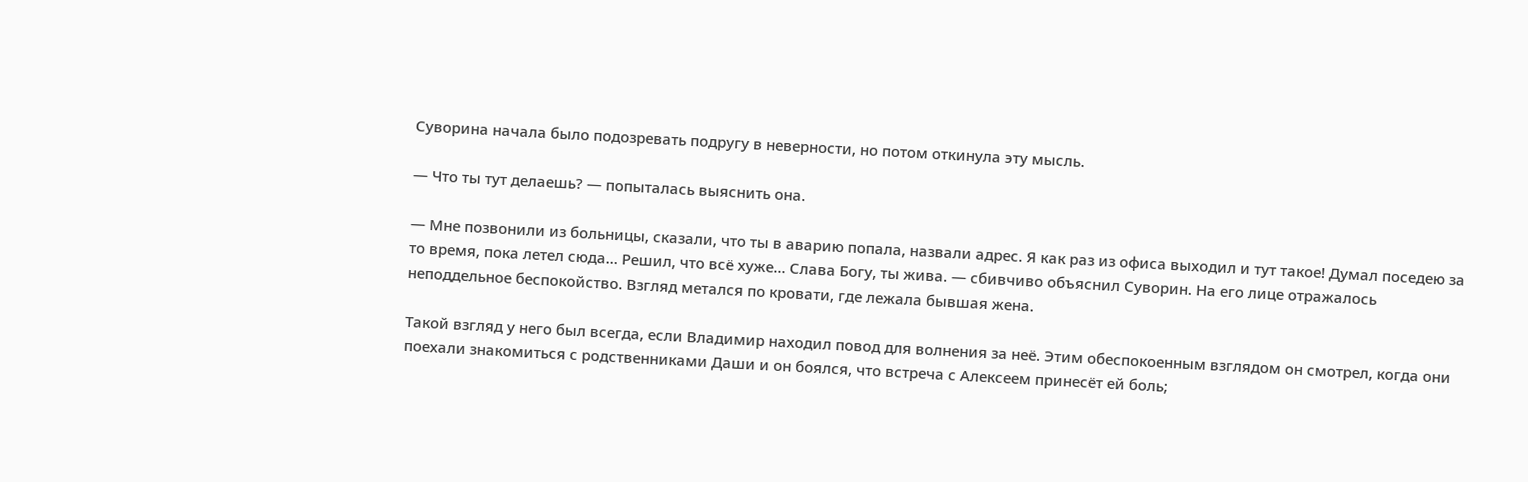Суворина начала было подозревать подругу в неверности, но потом откинула эту мысль.

— Что ты тут делаешь? — попыталась выяснить она.

— Мне позвонили из больницы, сказали, что ты в аварию попала, назвали адрес. Я как раз из офиса выходил и тут такое! Думал поседею за то время, пока летел сюда… Решил, что всё хуже… Слава Богу, ты жива. — сбивчиво объяснил Суворин. На его лице отражалось неподдельное беспокойство. Взгляд метался по кровати, где лежала бывшая жена.

Такой взгляд у него был всегда, если Владимир находил повод для волнения за неё. Этим обеспокоенным взглядом он смотрел, когда они поехали знакомиться с родственниками Даши и он боялся, что встреча с Алексеем принесёт ей боль;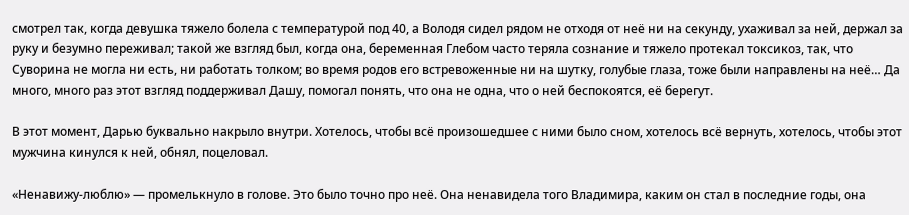смотрел так, когда девушка тяжело болела с температурой под 40, а Володя сидел рядом не отходя от неё ни на секунду, ухаживал за ней, держал за руку и безумно переживал; такой же взгляд был, когда она, беременная Глебом часто теряла сознание и тяжело протекал токсикоз, так, что Суворина не могла ни есть, ни работать толком; во время родов его встревоженные ни на шутку, голубые глаза, тоже были направлены на неё… Да много, много раз этот взгляд поддерживал Дашу, помогал понять, что она не одна, что о ней беспокоятся, её берегут.

В этот момент, Дарью буквально накрыло внутри. Хотелось, чтобы всё произошедшее с ними было сном, хотелось всё вернуть, хотелось, чтобы этот мужчина кинулся к ней, обнял, поцеловал.

«Ненавижу-люблю» — промелькнуло в голове. Это было точно про неё. Она ненавидела того Владимира, каким он стал в последние годы, она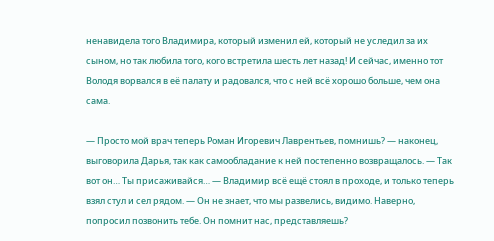ненавидела того Владимира, который изменил ей, который не уследил за их сыном, но так любила того, кого встретила шесть лет назад! И сейчас, именно тот Володя ворвался в её палату и радовался, что с ней всё хорошо больше, чем она сама.

— Просто мой врач теперь Роман Игоревич Лаврентьев, помнишь? — наконец, выговорила Дарья, так как самообладание к ней постепенно возвращалось. — Так вот он… Ты присаживайся… — Владимир всё ещё стоял в проходе, и только теперь взял стул и сел рядом. — Он не знает, что мы развелись, видимо. Наверно, попросил позвонить тебе. Он помнит нас, представляешь?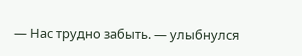— Нас трудно забыть. — улыбнулся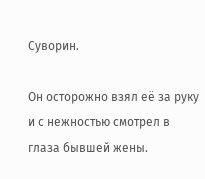Суворин.

Он осторожно взял её за руку и с нежностью смотрел в глаза бывшей жены.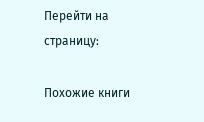Перейти на страницу:

Похожие книги